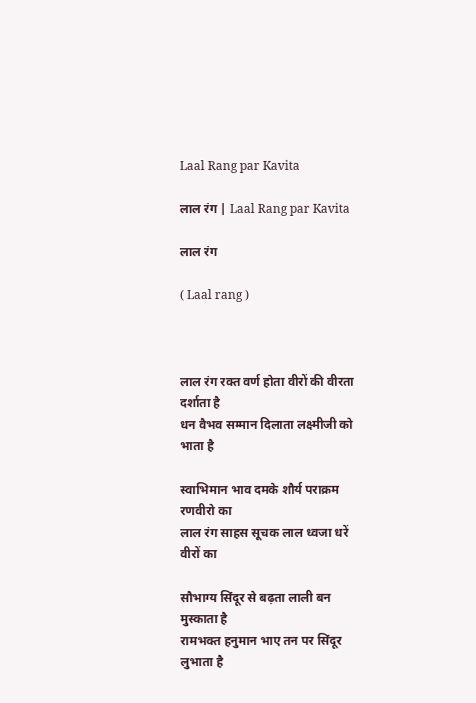Laal Rang par Kavita

लाल रंग | Laal Rang par Kavita

लाल रंग

( Laal rang )



लाल रंग रक्त वर्ण होता वीरों की वीरता दर्शाता है
धन वैभव सम्मान दिलाता लक्ष्मीजी को भाता है

स्वाभिमान भाव दमके शौर्य पराक्रम रणवीरो का
लाल रंग साहस सूचक लाल ध्वजा धरें वीरों का

सौभाग्य सिंदूर से बढ़ता लाली बन मुस्काता है
रामभक्त हनुमान भाए तन पर सिंदूर लुभाता है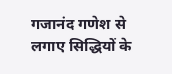गजानंद गणेश से लगाए सिद्धियों के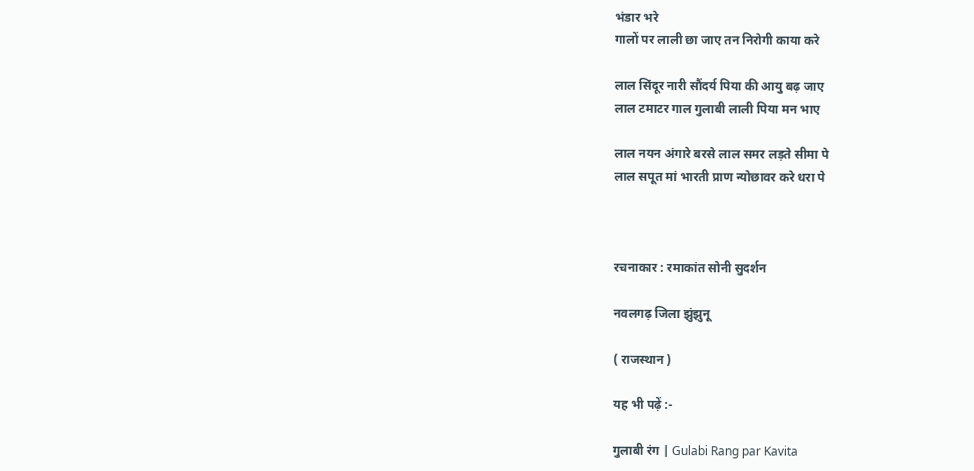भंडार भरे
गालों पर लाली छा जाए तन निरोगी काया करे

लाल सिंदूर नारी सौंदर्य पिया की आयु बढ़ जाए
लाल टमाटर गाल गुलाबी लाली पिया मन भाए

लाल नयन अंगारे बरसे लाल समर लड़ते सीमा पे
लाल सपूत मां भारती प्राण न्योछावर करे धरा पे



रचनाकार : रमाकांत सोनी सुदर्शन

नवलगढ़ जिला झुंझुनू

( राजस्थान )

यह भी पढ़ें :-

गुलाबी रंग | Gulabi Rang par Kavita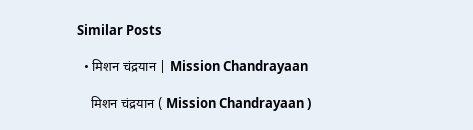Similar Posts

  • मिशन चंद्रयान | Mission Chandrayaan

    मिशन चंद्रयान ( Mission Chandrayaan )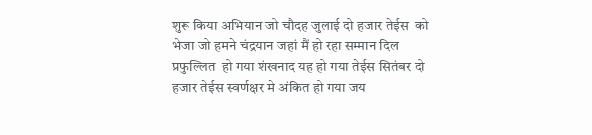शुरू किया अभियान जो चौदह जुलाई दो हजार तेईस  को भेजा जो हमने चंद्रयान जहां मैं हो रहा सम्मान दिल प्रफुल्लित  हो गया शंखनाद यह हो गया तेईस सितंबर दो हजार तेईस स्वर्णक्षर मे अंकित हो गया जय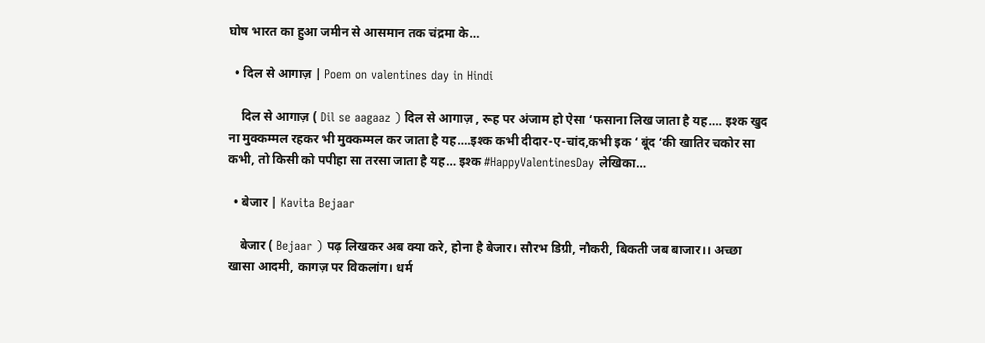घोष भारत का हुआ जमीन से आसमान तक चंद्रमा के…

  • दिल से आगाज़ | Poem on valentines day in Hindi

    दिल से आगाज़ ( Dil se aagaaz ) दिल से आगाज़ , रूह पर अंजाम हो ऐसा ‘फसाना लिख जाता है यह…. इश्क खुद ना मुक्कम्मल रहकर भी मुक्कम्मल कर जाता है यह….इश्क कभी दीदार-ए-चांद,कभी इक ‘ बूंद ‘की खातिर चकोर सा कभी, तो किसी को पपीहा सा तरसा जाता है यह… इश्क #HappyValentinesDay लेखिका…

  • बेजार | Kavita Bejaar

    बेजार ( Bejaar ) पढ़ लिखकर अब क्या करे, होना है बेजार। सौरभ डिग्री, नौकरी, बिकती जब बाजार।। अच्छा खासा आदमी, कागज़ पर विकलांग। धर्म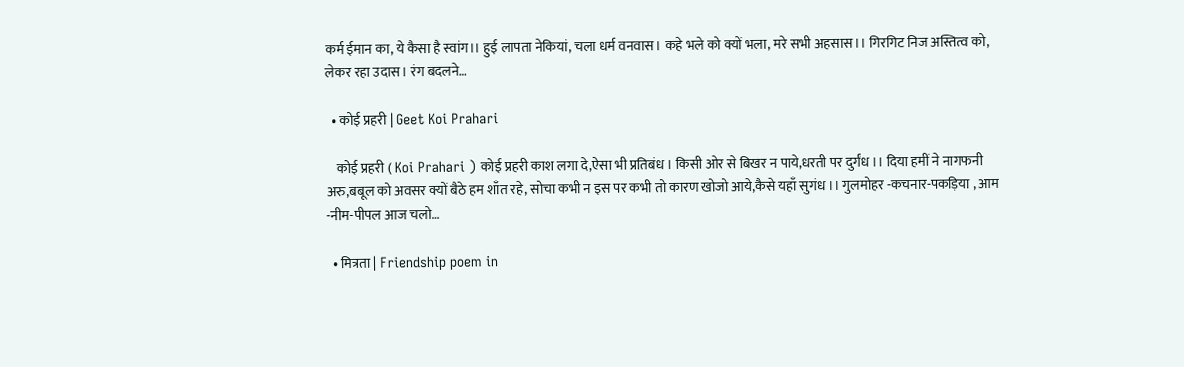कर्म ईमान का, ये कैसा है स्वांग।। हुई लापता नेकियां, चला धर्म वनवास। कहे भले को क्यों भला, मरे सभी अहसास।। गिरगिट निज अस्तित्व को, लेकर रहा उदास। रंग बदलने…

  • कोई प्रहरी | Geet Koi Prahari

    कोई प्रहरी ( Koi Prahari ) कोई प्रहरी काश लगा दे,ऐसा भी प्रतिबंध । किसी ओर से बिखर न पाये,धरती पर दुर्गंध ।। दिया हमीं ने नागफनी अरु,बबूल को अवसर क्यों बैठे हम शाँत रहे, सोचा कभी न इस पर कभी तो कारण खोजो आये,कैसे यहाँ सुगंध ।। गुलमोहर -कचनार-पकड़िया , आम -नीम-पीपल आज चलो…

  • मित्रता | Friendship poem in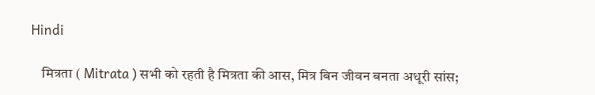Hindi

    मित्रता ( Mitrata ) सभी को रहती है मित्रता की आस, मित्र बिन जीवन बनता अधूरी सांस;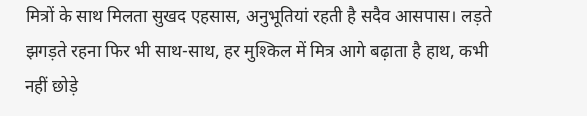मित्रों के साथ मिलता सुखद एहसास, अनुभूतियां रहती है सदैव आसपास। लड़ते झगड़ते रहना फिर भी साथ-साथ, हर मुश्किल में मित्र आगे बढ़ाता है हाथ, कभी नहीं छोड़े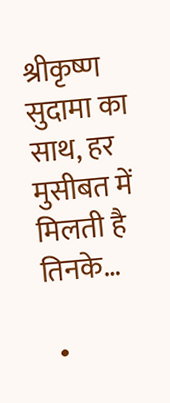श्रीकृष्ण सुदामा का साथ, हर मुसीबत में मिलती है तिनके…

  •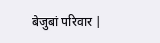बेजुबां परिवार |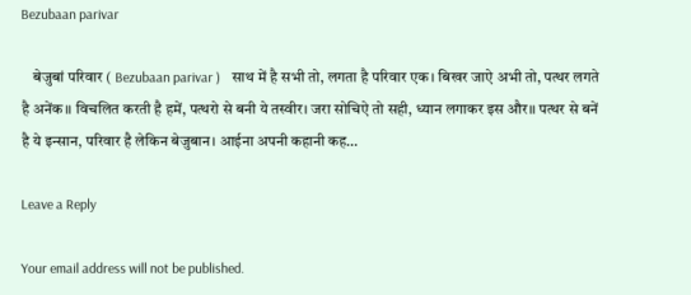Bezubaan parivar

    बेजुबां परिवार ( Bezubaan parivar )    साथ में है सभी तो, लगता है परिवार एक। बिखर जाऐ अभी तो, पत्थर लगते है अनेंक।। विचलित करती है हमें, पत्थरो से बनी ये तस्वीर। जरा सोचिऐ तो सही, ध्यान लगाकर इस और।। पत्थर से बनें है ये इन्सान, परिवार है लेकिन बेजुबान। आईना अपनी कहानी कह…

Leave a Reply

Your email address will not be published.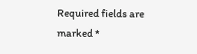Required fields are marked *